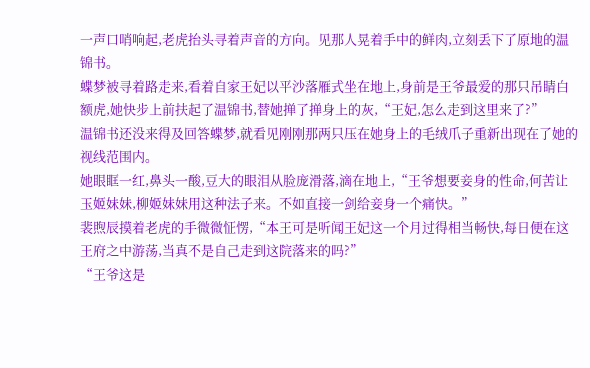一声口哨响起,老虎抬头寻着声音的方向。见那人晃着手中的鲜肉,立刻丢下了原地的温锦书。
蝶梦被寻着路走来,看着自家王妃以平沙落雁式坐在地上,身前是王爷最爱的那只吊睛白额虎,她快步上前扶起了温锦书,替她掸了掸身上的灰,“王妃,怎么走到这里来了?”
温锦书还没来得及回答蝶梦,就看见刚刚那两只压在她身上的毛绒爪子重新出现在了她的视线范围内。
她眼眶一红,鼻头一酸,豆大的眼泪从脸庞滑落,滴在地上,“王爷想要妾身的性命,何苦让玉姬妹妹,柳姬妹妹用这种法子来。不如直接一剑给妾身一个痛快。”
裴煦辰摸着老虎的手微微怔愣,“本王可是听闻王妃这一个月过得相当畅快,每日便在这王府之中游荡,当真不是自己走到这院落来的吗?”
“王爷这是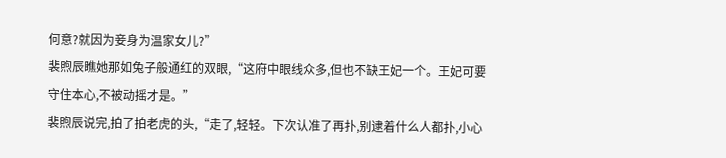何意?就因为妾身为温家女儿?”
裴煦辰瞧她那如兔子般通红的双眼,“这府中眼线众多,但也不缺王妃一个。王妃可要守住本心,不被动摇才是。”
裴煦辰说完,拍了拍老虎的头,“走了,轻轻。下次认准了再扑,别逮着什么人都扑,小心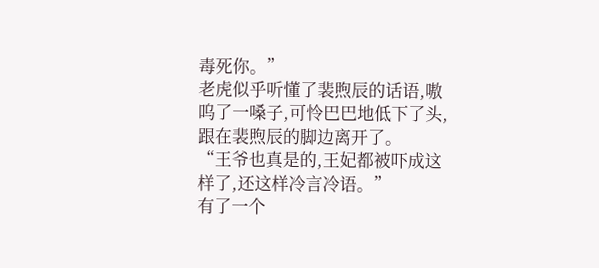毒死你。”
老虎似乎听懂了裴煦辰的话语,嗷呜了一嗓子,可怜巴巴地低下了头,跟在裴煦辰的脚边离开了。
“王爷也真是的,王妃都被吓成这样了,还这样冷言冷语。”
有了一个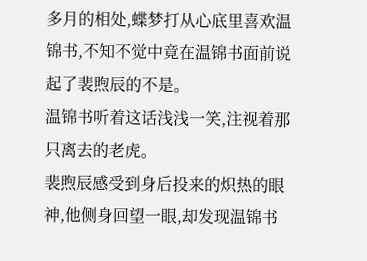多月的相处,蝶梦打从心底里喜欢温锦书,不知不觉中竟在温锦书面前说起了裴煦辰的不是。
温锦书听着这话浅浅一笑,注视着那只离去的老虎。
裴煦辰感受到身后投来的炽热的眼神,他侧身回望一眼,却发现温锦书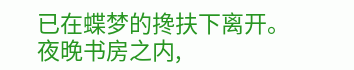已在蝶梦的搀扶下离开。
夜晚书房之内,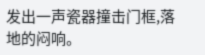发出一声瓷器撞击门框,落地的闷响。